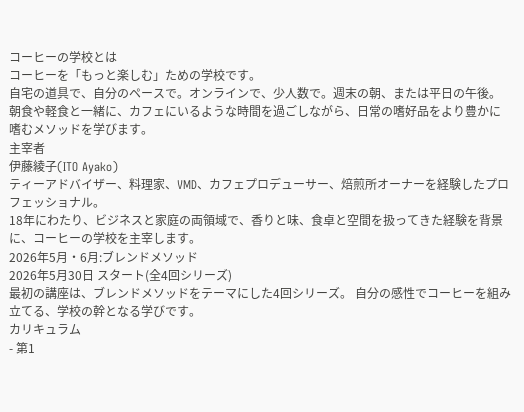コーヒーの学校とは
コーヒーを「もっと楽しむ」ための学校です。
自宅の道具で、自分のペースで。オンラインで、少人数で。週末の朝、または平日の午後。朝食や軽食と一緒に、カフェにいるような時間を過ごしながら、日常の嗜好品をより豊かに嗜むメソッドを学びます。
主宰者
伊藤綾子(ITO Ayako)
ティーアドバイザー、料理家、VMD、カフェプロデューサー、焙煎所オーナーを経験したプロフェッショナル。
18年にわたり、ビジネスと家庭の両領域で、香りと味、食卓と空間を扱ってきた経験を背景に、コーヒーの学校を主宰します。
2026年5月・6月:ブレンドメソッド
2026年5月30日 スタート(全4回シリーズ)
最初の講座は、ブレンドメソッドをテーマにした4回シリーズ。 自分の感性でコーヒーを組み立てる、学校の幹となる学びです。
カリキュラム
- 第1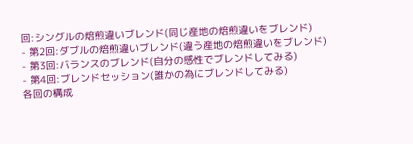回:シングルの焙煎違いブレンド(同じ産地の焙煎違いをブレンド)
- 第2回:ダブルの焙煎違いブレンド(違う産地の焙煎違いをブレンド)
- 第3回:バランスのブレンド(自分の感性でブレンドしてみる)
- 第4回:ブレンドセッション(誰かの為にブレンドしてみる)
各回の構成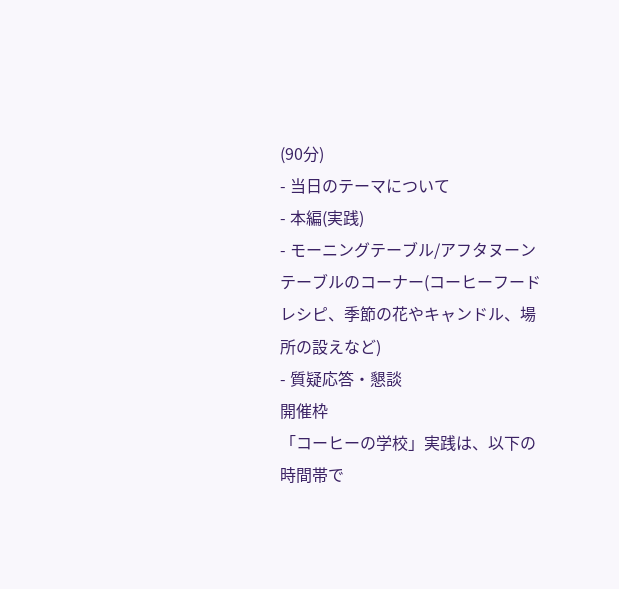(90分)
- 当日のテーマについて
- 本編(実践)
- モーニングテーブル/アフタヌーンテーブルのコーナー(コーヒーフードレシピ、季節の花やキャンドル、場所の設えなど)
- 質疑応答・懇談
開催枠
「コーヒーの学校」実践は、以下の時間帯で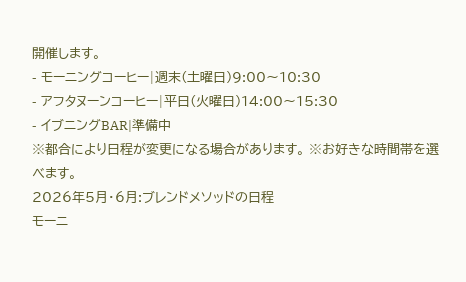開催します。
- モーニングコーヒー|週末(土曜日)9:00〜10:30
- アフタヌーンコーヒー|平日(火曜日)14:00〜15:30
- イブニングBAR|準備中
※都合により日程が変更になる場合があります。 ※お好きな時間帯を選べます。
2026年5月・6月:ブレンドメソッドの日程
モーニ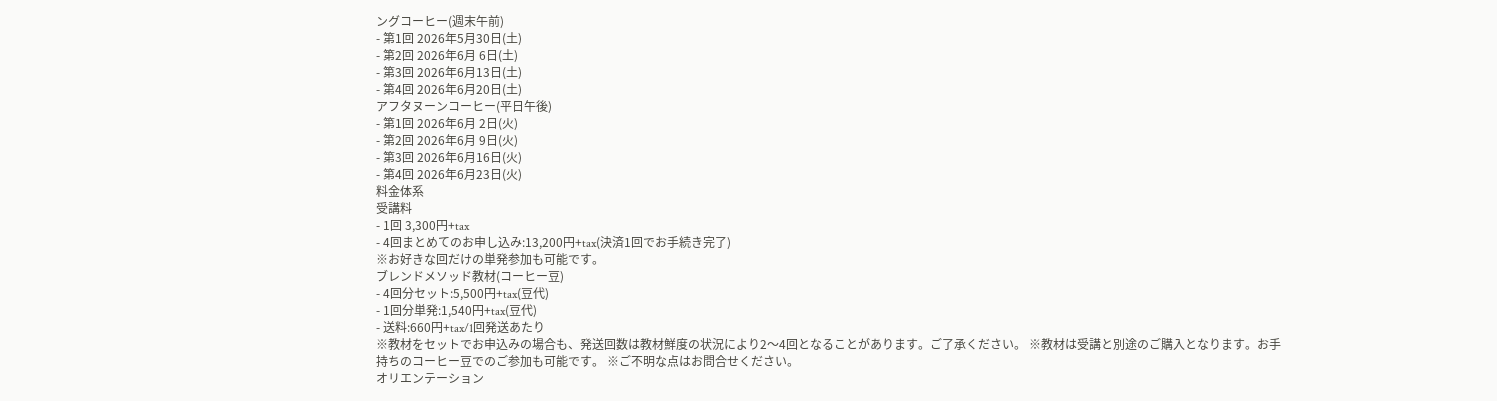ングコーヒー(週末午前)
- 第1回 2026年5月30日(土)
- 第2回 2026年6月 6日(土)
- 第3回 2026年6月13日(土)
- 第4回 2026年6月20日(土)
アフタヌーンコーヒー(平日午後)
- 第1回 2026年6月 2日(火)
- 第2回 2026年6月 9日(火)
- 第3回 2026年6月16日(火)
- 第4回 2026年6月23日(火)
料金体系
受講料
- 1回 3,300円+tax
- 4回まとめてのお申し込み:13,200円+tax(決済1回でお手続き完了)
※お好きな回だけの単発参加も可能です。
ブレンドメソッド教材(コーヒー豆)
- 4回分セット:5,500円+tax(豆代)
- 1回分単発:1,540円+tax(豆代)
- 送料:660円+tax/1回発送あたり
※教材をセットでお申込みの場合も、発送回数は教材鮮度の状況により2〜4回となることがあります。ご了承ください。 ※教材は受講と別途のご購入となります。お手持ちのコーヒー豆でのご参加も可能です。 ※ご不明な点はお問合せください。
オリエンテーション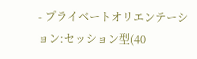- プライベートオリエンテーション:セッション型(40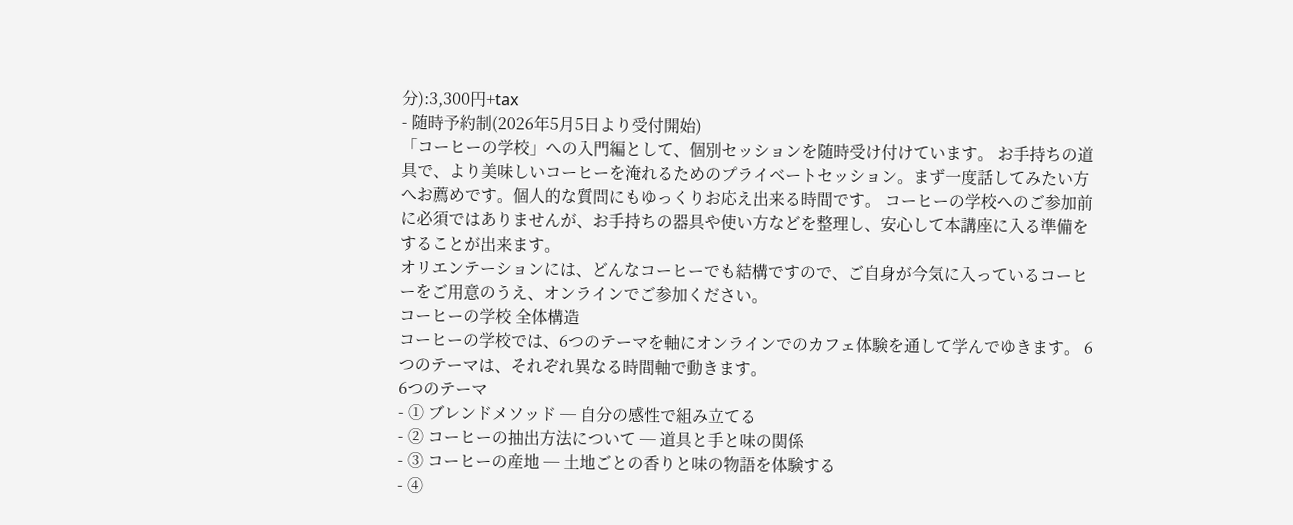分):3,300円+tax
- 随時予約制(2026年5月5日より受付開始)
「コーヒーの学校」への入門編として、個別セッションを随時受け付けています。 お手持ちの道具で、より美味しいコーヒーを淹れるためのプライベートセッション。まず一度話してみたい方へお薦めです。個人的な質問にもゆっくりお応え出来る時間です。 コーヒーの学校へのご参加前に必須ではありませんが、お手持ちの器具や使い方などを整理し、安心して本講座に入る準備をすることが出来ます。
オリエンテーションには、どんなコーヒーでも結構ですので、ご自身が今気に入っているコーヒーをご用意のうえ、オンラインでご参加ください。
コーヒーの学校 全体構造
コーヒーの学校では、6つのテーマを軸にオンラインでのカフェ体験を通して学んでゆきます。 6つのテーマは、それぞれ異なる時間軸で動きます。
6つのテーマ
- ① ブレンドメソッド ─ 自分の感性で組み立てる
- ② コーヒーの抽出方法について ─ 道具と手と味の関係
- ③ コーヒーの産地 ─ 土地ごとの香りと味の物語を体験する
- ④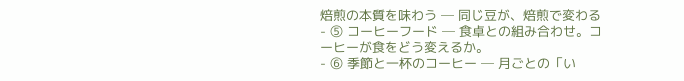焙煎の本質を味わう ─ 同じ豆が、焙煎で変わる
- ⑤ コーヒーフード ─ 食卓との組み合わせ。コーヒーが食をどう変えるか。
- ⑥ 季節と一杯のコーヒー ─ 月ごとの「い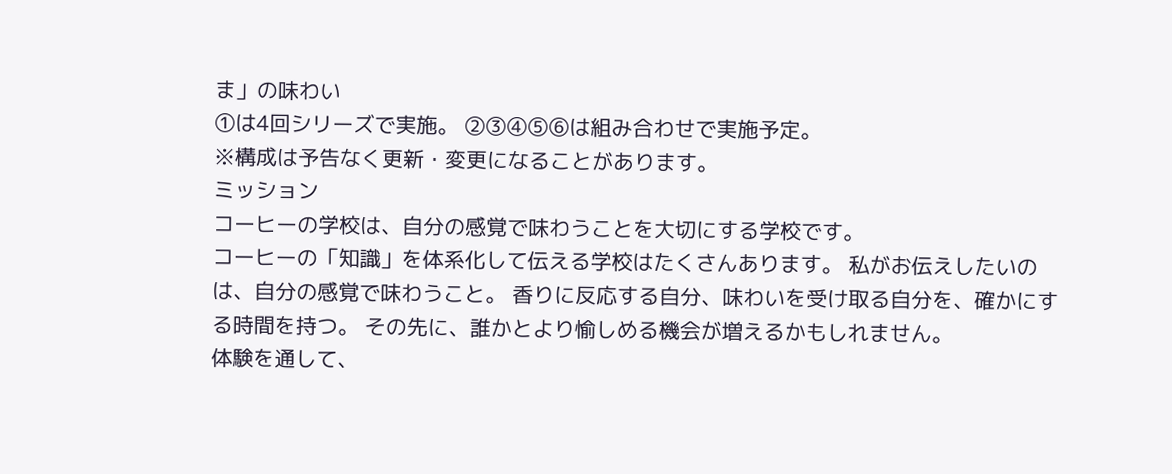ま」の味わい
①は4回シリーズで実施。 ②③④⑤⑥は組み合わせで実施予定。
※構成は予告なく更新・変更になることがあります。
ミッション
コーヒーの学校は、自分の感覚で味わうことを大切にする学校です。
コーヒーの「知識」を体系化して伝える学校はたくさんあります。 私がお伝えしたいのは、自分の感覚で味わうこと。 香りに反応する自分、味わいを受け取る自分を、確かにする時間を持つ。 その先に、誰かとより愉しめる機会が増えるかもしれません。
体験を通して、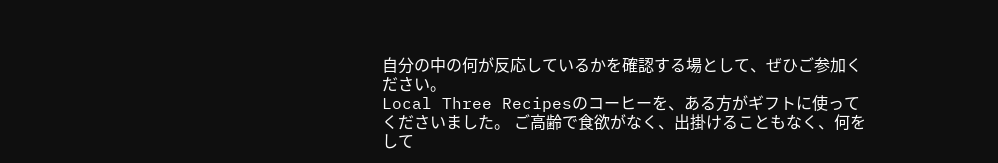自分の中の何が反応しているかを確認する場として、ぜひご参加ください。
Local Three Recipesのコーヒーを、ある方がギフトに使ってくださいました。 ご高齢で食欲がなく、出掛けることもなく、何をして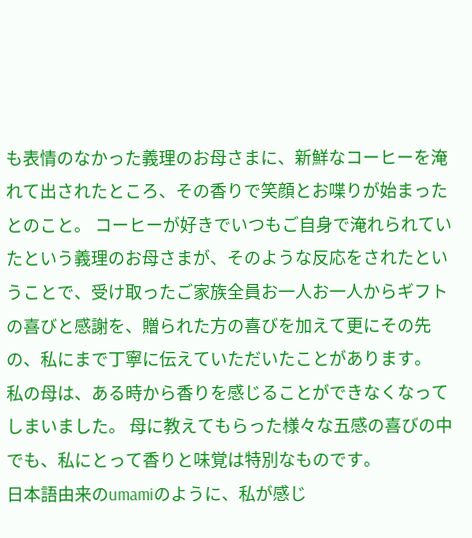も表情のなかった義理のお母さまに、新鮮なコーヒーを淹れて出されたところ、その香りで笑顔とお喋りが始まったとのこと。 コーヒーが好きでいつもご自身で淹れられていたという義理のお母さまが、そのような反応をされたということで、受け取ったご家族全員お一人お一人からギフトの喜びと感謝を、贈られた方の喜びを加えて更にその先の、私にまで丁寧に伝えていただいたことがあります。
私の母は、ある時から香りを感じることができなくなってしまいました。 母に教えてもらった様々な五感の喜びの中でも、私にとって香りと味覚は特別なものです。
日本語由来のumamiのように、私が感じ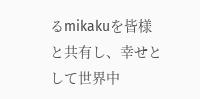るmikakuを皆様と共有し、幸せとして世界中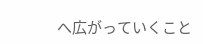へ広がっていくこと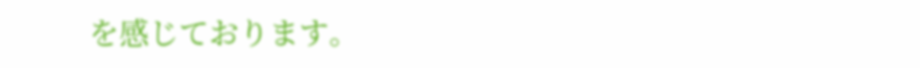を感じております。